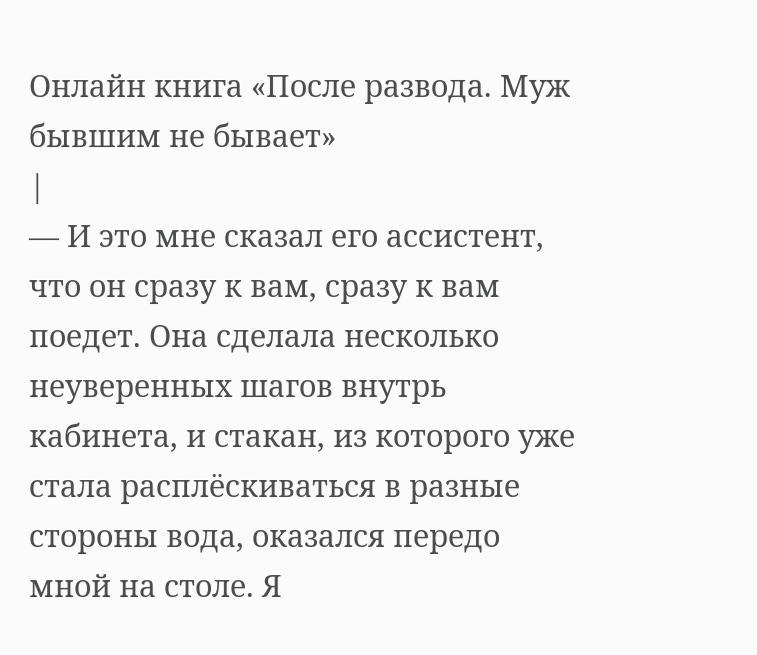Онлайн книга «После развода. Муж бывшим не бывает»
|
— И это мне сказал его ассистент, что он сразу к вам, сразу к вам поедет. Она сделала несколько неуверенных шагов внутрь кабинета, и стакан, из которого уже стала расплёскиваться в разные стороны вода, оказался передо мной на столе. Я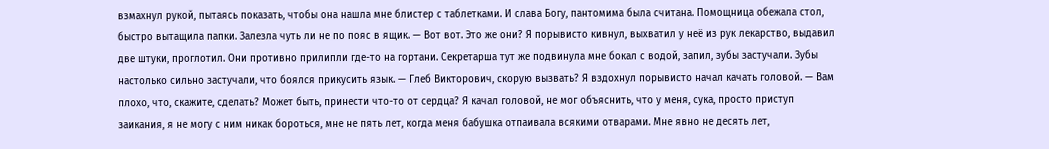взмахнул рукой, пытаясь показать, чтобы она нашла мне блистер с таблетками. И слава Богу, пантомима была считана. Помощница обежала стол, быстро вытащила папки. Залезла чуть ли не по пояс в ящик. — Вот вот. Это же они? Я порывисто кивнул, выхватил у неё из рук лекарство, выдавил две штуки, проглотил. Они противно прилипли где-то на гортани. Секретарша тут же подвинула мне бокал с водой, запил, зубы застучали. Зубы настолько сильно застучали, что боялся прикусить язык. — Глеб Викторович, скорую вызвать? Я вздохнул порывисто начал качать головой. — Вам плохо, что, скажите, сделать? Может быть, принести что-то от сердца? Я качал головой, не мог объяснить, что у меня, сука, просто приступ заикания, я не могу с ним никак бороться, мне не пять лет, когда меня бабушка отпаивала всякими отварами. Мне явно не десять лет,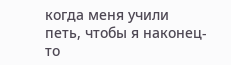когда меня учили петь, чтобы я наконец-то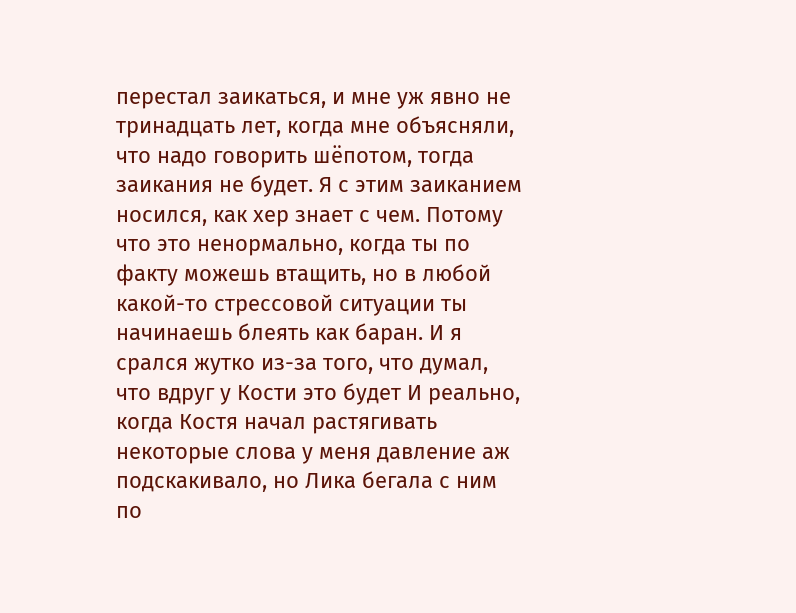перестал заикаться, и мне уж явно не тринадцать лет, когда мне объясняли, что надо говорить шёпотом, тогда заикания не будет. Я с этим заиканием носился, как хер знает с чем. Потому что это ненормально, когда ты по факту можешь втащить, но в любой какой-то стрессовой ситуации ты начинаешь блеять как баран. И я срался жутко из-за того, что думал, что вдруг у Кости это будет И реально, когда Костя начал растягивать некоторые слова у меня давление аж подскакивало, но Лика бегала с ним по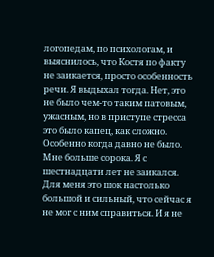логопедам, по психологам, и выяснилось, что Костя по факту не заикается, просто особенность речи. Я выдыхал тогда. Нет, это не было чем-то таким патовым, ужасным, но в приступе стресса это было капец, как сложно. Особенно когда давно не было. Мне больше сорока. Я с шестнадцати лет не заикался. Для меня это шок настолько большой и сильный, что сейчас я не мог с ним справиться. И я не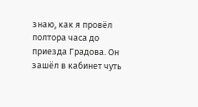знаю, как я провёл полтора часа до приезда Градова. Он зашёл в кабинет чуть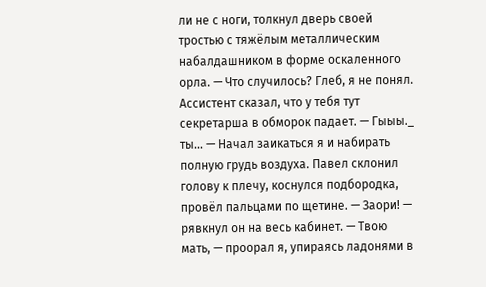ли не с ноги, толкнул дверь своей тростью с тяжёлым металлическим набалдашником в форме оскаленного орла. — Что случилось? Глеб, я не понял. Ассистент сказал, что у тебя тут секретарша в обморок падает. — Гыыы._ ты... — Начал заикаться я и набирать полную грудь воздуха. Павел склонил голову к плечу, коснулся подбородка, провёл пальцами по щетине. — Заори! — рявкнул он на весь кабинет. — Твою мать, — проорал я, упираясь ладонями в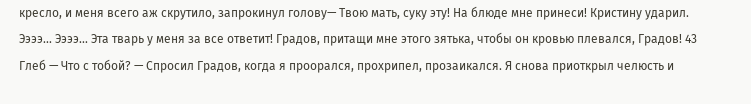кресло, и меня всего аж скрутило, запрокинул голову— Твою мать, суку эту! На блюде мне принеси! Кристину ударил. Ээээ... Ээээ... Эта тварь у меня за все ответит! Градов, притащи мне этого зятька, чтобы он кровью плевался, Градов! 43 Глеб — Что с тобой? — Спросил Градов, когда я проорался, прохрипел, прозаикался. Я снова приоткрыл челюсть и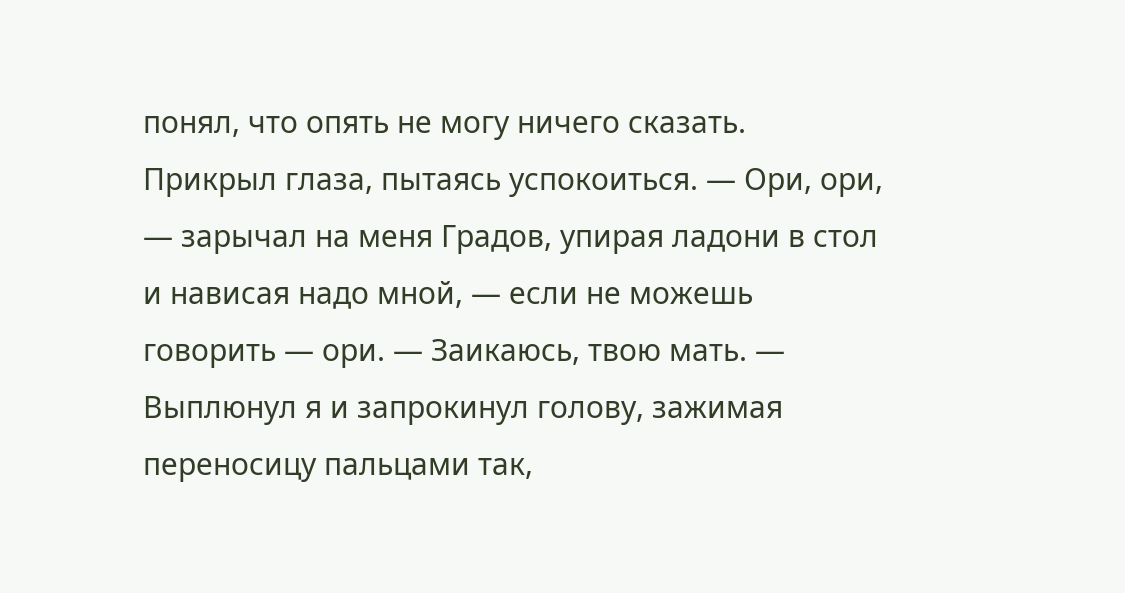понял, что опять не могу ничего сказать. Прикрыл глаза, пытаясь успокоиться. — Ори, ори, — зарычал на меня Градов, упирая ладони в стол и нависая надо мной, — если не можешь говорить — ори. — Заикаюсь, твою мать. — Выплюнул я и запрокинул голову, зажимая переносицу пальцами так,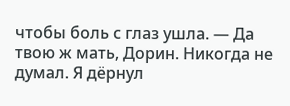чтобы боль с глаз ушла. — Да твою ж мать, Дорин. Никогда не думал. Я дёрнул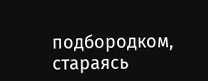подбородком, стараясь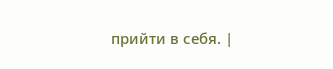прийти в себя. |